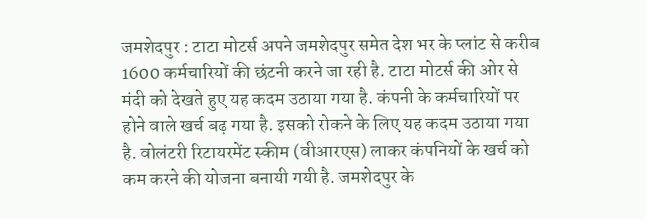जमशेदपुर : टाटा मोटर्स अपने जमशेदपुर समेत देश भर के प्लांट से करीब 1600 कर्मचारियों की छंटनी करने जा रही है. टाटा मोटर्स की ओर से मंदी को देखते हुए यह कदम उठाया गया है. कंपनी के कर्मचारियों पर होने वाले खर्च बढ़ गया है. इसको रोकने के लिए यह कदम उठाया गया है. वोलंटरी रिटायरमेंट स्कीम (वीआरएस) लाकर कंपनियों के खर्च को कम करने की योजना बनायी गयी है. जमशेदपुर के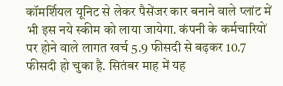कॉमर्शियल यूनिट से लेकर पैसेंजर कार बनाने वाले प्लांट में भी इस नये स्कीम को लाया जायेगा. कंपनी के कर्मचारियों पर होने वाले लागत खर्च 5.9 फीसदी से बढ़कर 10.7 फीसदी हो चुका है. सितंबर माह में यह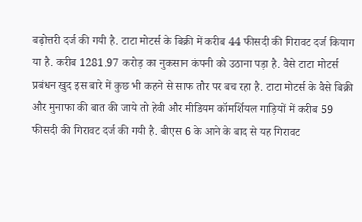बढ़ोत्तरी दर्ज की गयी है. टाटा मोटर्स के बिक्री में करीब 44 फीसदी की गिरावट दर्ज कियाग या है. करीब 1281.97 करोड़ का नुकसान कंपनी को उठाना पड़ा है. वैसे टाटा मोटर्स प्रबंधन खुद इस बारे में कुछ भी कहने से साफ तौर पर बच रहा है. टाटा मोटर्स के वैसे बिक्री और मुनाफा की बात की जाये तो हेवी और मीडियम कॉमर्शियल गाड़ियों में करीब 59 फीसदी की गिरावट दर्ज की गयी है. बीएस 6 के आने के बाद से यह गिरावट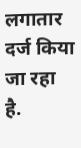लगातार दर्ज किया जा रहा है.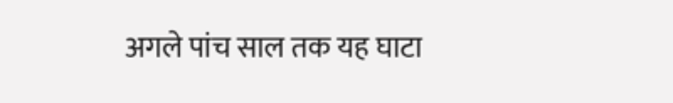अगले पांच साल तक यह घाटा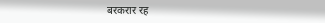बरकरार रह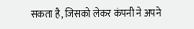सकता है, जिसको लेकर कंपनी ने अपने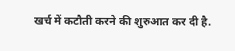खर्च में कटौती करने की शुरुआत कर दी है.